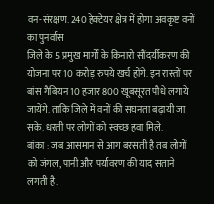वन-संरक्षण. 240 हेक्टेयर क्षेत्र में होगा अवकृष्ट वनों का पुनर्वास
जिले के 5 प्रमुख मार्गों के किनारो सौंदर्यीकरण की योजना पर 10 करोड़ रुपये खर्च होंगे. इन रास्तों पर बांस गैबियन 10 हजार 800 खूबसूरत पौधे लगाये जायेंगे. ताकि जिले में वनों की सघनता बढ़ायी जा सके. धरती पर लोगों को स्वच्छ हवा मिले.
बांका : जब आसमान से आग बरसती है तब लोगों को जंगल, पानी और पर्यावरण की याद सताने लगती है.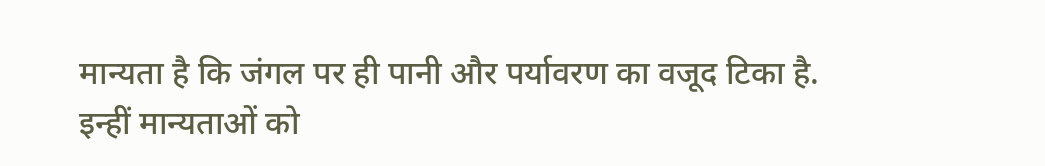मान्यता है कि जंगल पर ही पानी और पर्यावरण का वजूद टिका है.
इन्हीं मान्यताओं को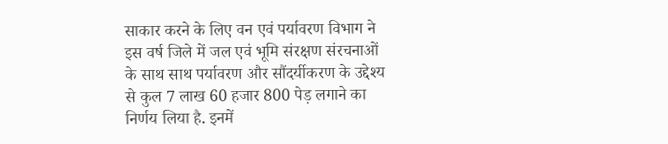साकार करने के लिए वन एवं पर्यावरण विभाग ने इस वर्ष जिले में जल एवं भूमि संरक्षण संरचनाओं के साथ साथ पर्यावरण और सौंदर्यीकरण के उद्देश्य से कुल 7 लाख 60 हजार 800 पेड़ लगाने का निर्णय लिया है. इनमें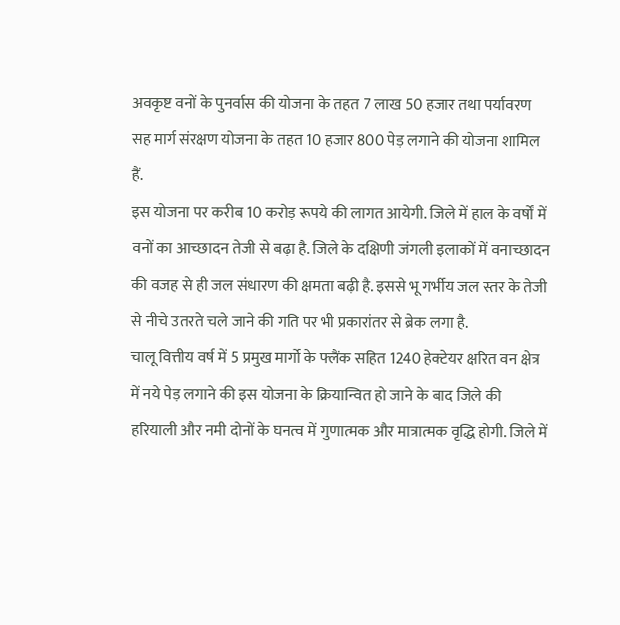अवकृष्ट वनों के पुनर्वास की योजना के तहत 7 लाख 50 हजार तथा पर्यावरण सह मार्ग संरक्षण योजना के तहत 10 हजार 800 पेड़ लगाने की योजना शामिल हैं.
इस योजना पर करीब 10 करोड़ रूपये की लागत आयेगी. जिले में हाल के वर्षों में वनों का आच्छादन तेजी से बढ़ा है. जिले के दक्षिणी जंगली इलाकों में वनाच्छादन की वजह से ही जल संधारण की क्षमता बढ़ी है. इससे भू गर्भीय जल स्तर के तेजी से नीचे उतरते चले जाने की गति पर भी प्रकारांतर से ब्रेक लगा है.
चालू वित्तीय वर्ष में 5 प्रमुख मार्गो के फ्लैंक सहित 1240 हेक्टेयर क्षरित वन क्षेत्र में नये पेड़ लगाने की इस योजना के क्रियान्वित हो जाने के बाद जिले की हरियाली और नमी दोनों के घनत्व में गुणात्मक और मात्रात्मक वृद्धि होगी. जिले में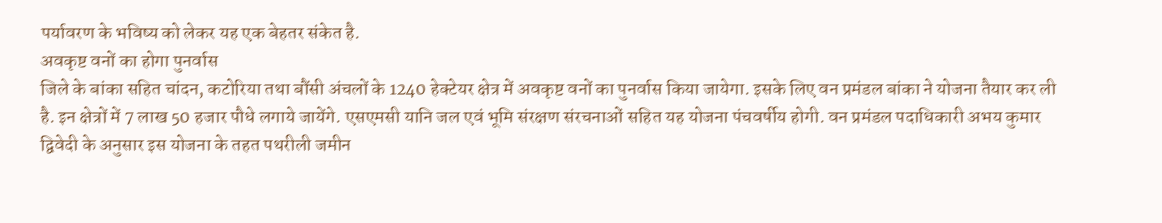पर्यावरण के भविष्य को लेकर यह एक बेहतर संकेत है.
अवकृष्ट वनों का होगा पुनर्वास
जिले के बांका सहित चांदन, कटोरिया तथा बौंसी अंचलों के 1240 हेक्टेयर क्षेत्र में अवकृष्ट वनों का पुनर्वास किया जायेगा. इसके लिए वन प्रमंडल बांका ने योजना तैयार कर ली है. इन क्षेत्रों में 7 लाख 50 हजार पौधे लगाये जायेंगे. एसएमसी यानि जल एवं भूमि संरक्षण संरचनाओं सहित यह योजना पंचवर्षीय होगी. वन प्रमंडल पदाधिकारी अभय कुमार द्विवेदी के अनुसार इस योजना के तहत पथरीली जमीन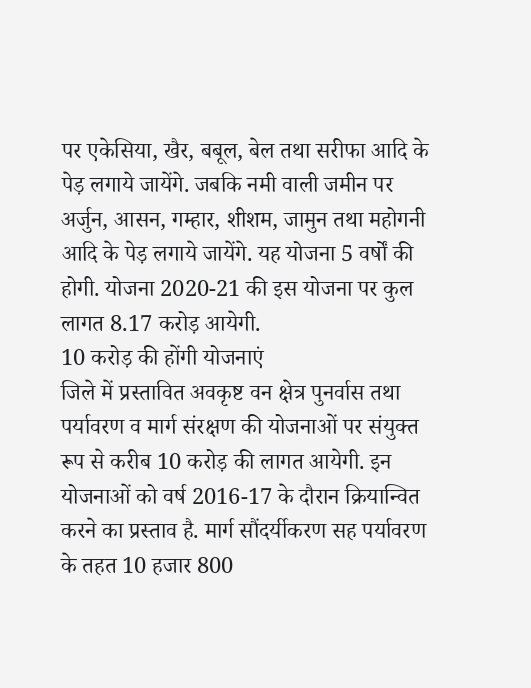पर एकेसिया, खैर, बबूल, बेल तथा सरीफा आदि के पेड़ लगाये जायेंगे. जबकि नमी वाली जमीन पर अर्जुन, आसन, गम्हार, शीशम, जामुन तथा महोगनी आदि के पेड़ लगाये जायेंगे. यह योजना 5 वर्षों की होगी. योजना 2020-21 की इस योजना पर कुल लागत 8.17 करोड़ आयेगी.
10 करोड़ की होंगी योजनाएं
जिले में प्रस्तावित अवकृष्ट वन क्षेत्र पुनर्वास तथा पर्यावरण व मार्ग संरक्षण की योजनाओं पर संयुक्त रूप से करीब 10 करोड़ की लागत आयेगी. इन योजनाओं को वर्ष 2016-17 के दौरान क्रियान्वित करने का प्रस्ताव है. मार्ग सौंदर्यीकरण सह पर्यावरण के तहत 10 हजार 800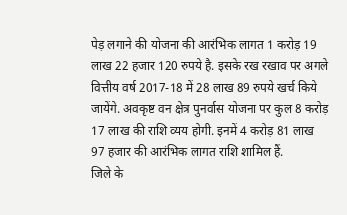पेड़ लगाने की योजना की आरंभिक लागत 1 करोड़ 19 लाख 22 हजार 120 रुपये है. इसके रख रखाव पर अगले वित्तीय वर्ष 2017-18 में 28 लाख 89 रुपये खर्च किये जायेंगे. अवकृष्ट वन क्षेत्र पुनर्वास योजना पर कुल 8 करोड़ 17 लाख की राशि व्यय होगी. इनमें 4 करोड़ 81 लाख 97 हजार की आरंभिक लागत राशि शामिल हैं.
जिले के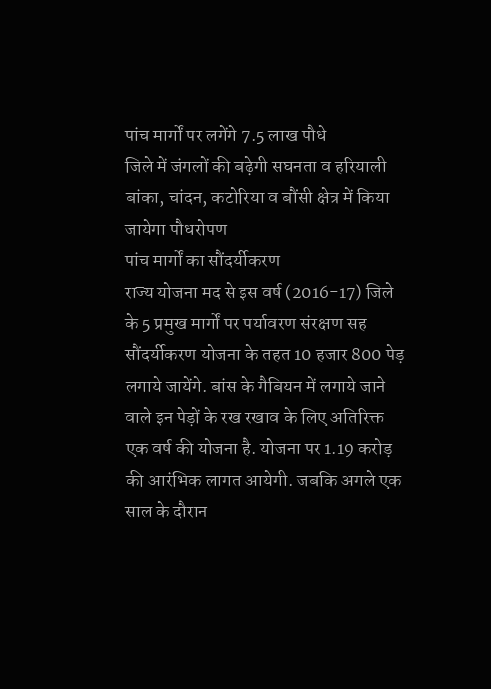पांच मार्गों पर लगेंगे 7.5 लाख पौधे
जिले में जंगलों की बढ़ेगी सघनता व हरियाली
बांका, चांदन, कटोरिया व बौंसी क्षेत्र में किया जायेगा पौधरोपण
पांच मार्गों का सौंदर्यीकरण
राज्य योजना मद से इस वर्ष (2016-17) जिले के 5 प्रमुख मार्गों पर पर्यावरण संरक्षण सह सौंदर्यीकरण योजना के तहत 10 हजार 800 पेड़ लगाये जायेंगे. बांस के गैबियन में लगाये जाने वाले इन पेड़ों के रख रखाव के लिए अतिरिक्त एक वर्ष की योजना है. योजना पर 1.19 करोड़ की आरंभिक लागत आयेगी. जबकि अगले एक साल के दौरान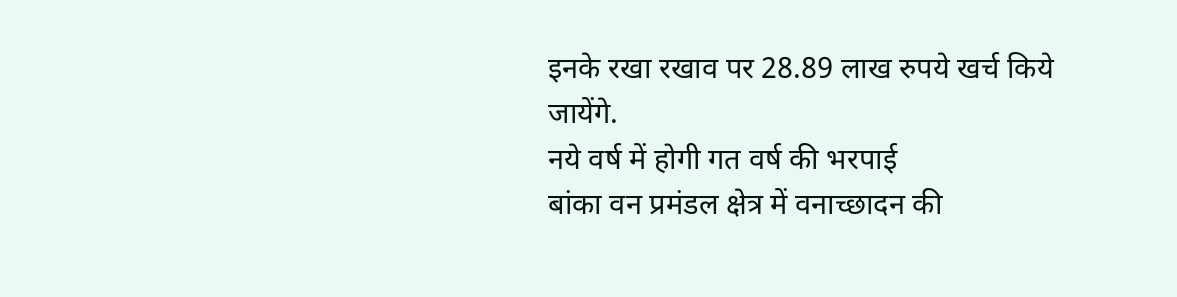इनके रखा रखाव पर 28.89 लाख रुपये खर्च किये जायेंगे.
नये वर्ष में होगी गत वर्ष की भरपाई
बांका वन प्रमंडल क्षेत्र में वनाच्छादन की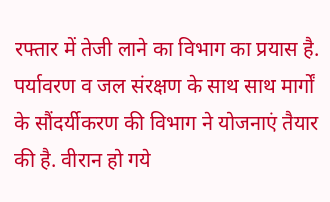रफ्तार में तेजी लाने का विभाग का प्रयास है. पर्यावरण व जल संरक्षण के साथ साथ मार्गों के सौंदर्यीकरण की विभाग ने योजनाएं तैयार की है. वीरान हो गये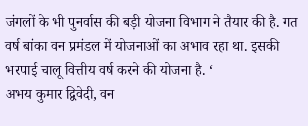जंगलों के भी पुनर्वास की बड़ी योजना विभाग ने तैयार की है. गत वर्ष बांका वन प्रमंडल में योजनाओं का अभाव रहा था. इसकी भरपाई चालू वित्तीय वर्ष करने की योजना है. ‘
अभय कुमार द्विवेदी, वन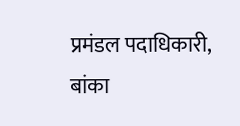प्रमंडल पदाधिकारी, बांका